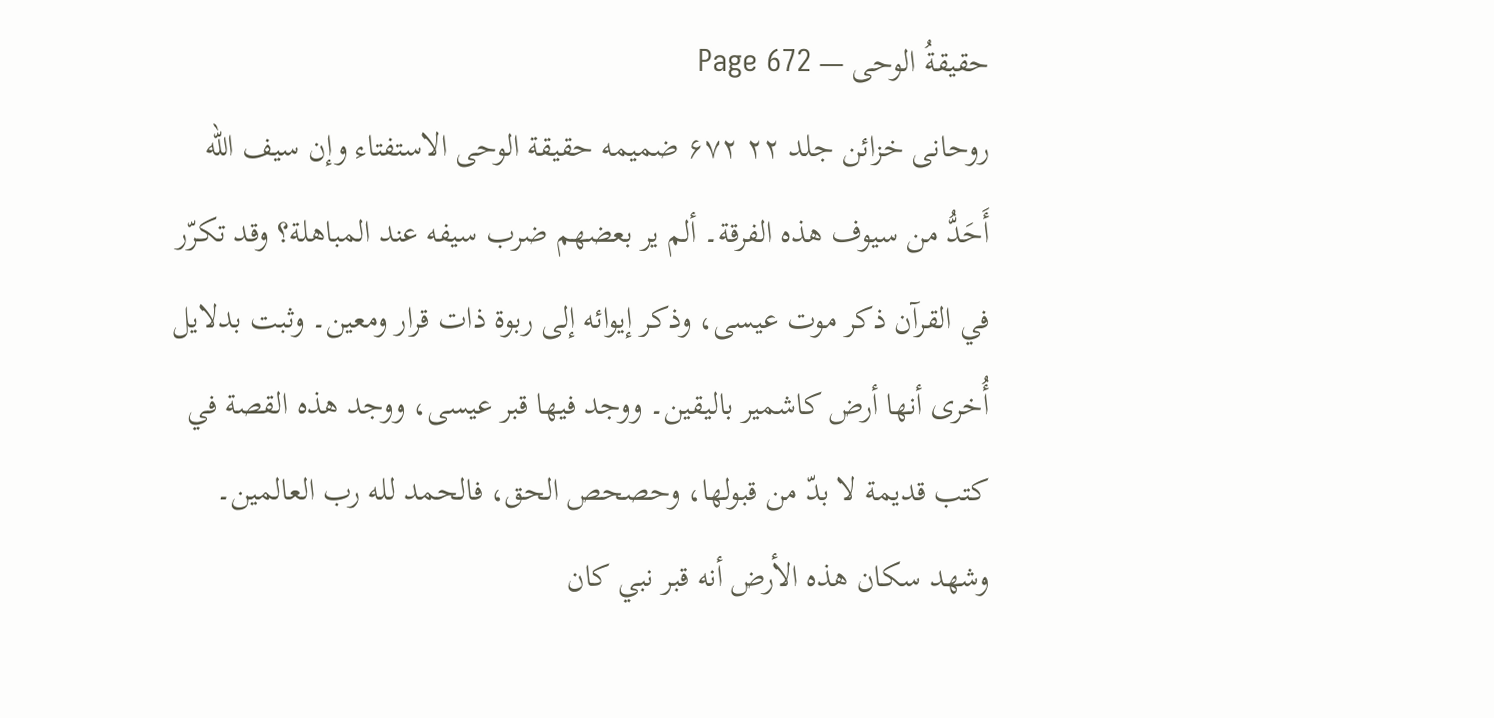حقیقةُ الوحی — Page 672
روحانی خزائن جلد ۲۲ ۶۷۲ ضميمه حقيقة الوحى الاستفتاء وإن سيف الله أَحَدُّ من سيوف هذه الفرقة۔ ألم ير بعضهم ضرب سيفه عند المباهلة؟ وقد تكرّر في القرآن ذكر موت عيسى، وذكر إيوائه إلى ربوة ذات قرار ومعين۔ وثبت بدلايل أُخرى أنها أرض كاشمير باليقين۔ ووجد فيها قبر عيسى، ووجد هذه القصة في كتب قديمة لا بدّ من قبولها، وحصحص الحق، فالحمد لله رب العالمين۔ وشهد سكان هذه الأرض أنه قبر نبي كان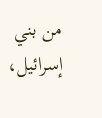من بني إسرائيل،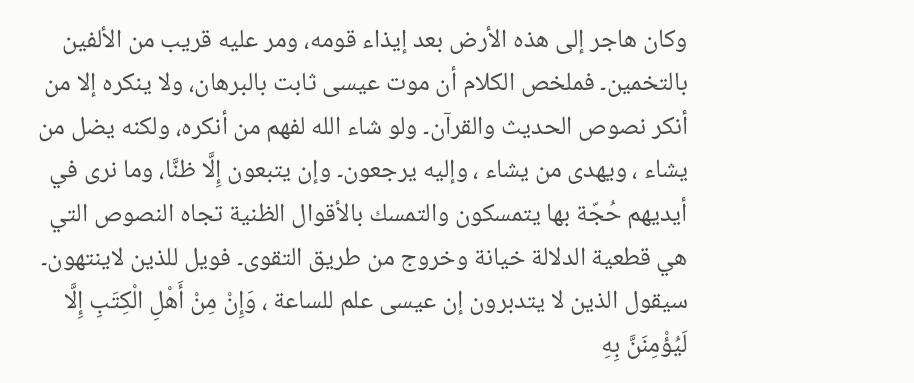وكان هاجر إلى هذه الأرض بعد إيذاء قومه، ومر عليه قريب من الألفين بالتخمين۔ فملخص الكلام أن موت عيسى ثابت بالبرهان، ولا ينكره إلا من أنكر نصوص الحديث والقرآن۔ ولو شاء الله لفهم من أنكره، ولكنه يضل من يشاء ، ويهدى من يشاء ، وإليه يرجعون۔ وإن يتبعون إِلَّا ظنَّا، وما نرى في أيديهم حُجّة بها يتمسكون والتمسك بالأقوال الظنية تجاه النصوص التي هي قطعية الدلالة خيانة وخروج من طريق التقوى۔ فويل للذين لاينتهون۔ سيقول الذين لا يتدبرون إن عيسى علم للساعة ، وَإِنْ مِنْ أَهْلِ الْكِتَبِ إِلَّا لَيُؤْمِنَنَّ بِهِ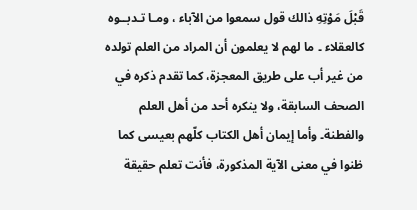قَبْلَ مَوْتِهِ ذالك قول سمعوا من الآباء ، ومـا تـدبــوه كالعقلاء ۔ ما لهم لا يعلمون أن المراد من العلم تولده من غير أب على طريق المعجزة، كما تقدم ذكره في الصحف السابقة، ولا ينكره أحد من أهل العلم والفطنة۔ وأما إيمان أهل الكتاب كلّهم بعيسى كما ظنوا في معنى الآية المذكورة، فأنت تعلم حقيقة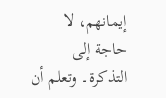إيمانهم، لا حاجة إلى التذكرة۔ وتعلم أن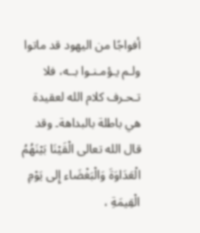أفواجًا من اليهود قد ماتوا ولـم يـؤمـنـوا بــه، فلا تـحـرف كلام الله لعقيدة هي باطلة بالبداهة۔ وقد قال الله تعالى الْقَيْنَا بَيْنَهُمُ الْعَدَاوَةَ وَالْبَغْضَاء إِلى يَوْمِ الْقِيمَةِ ،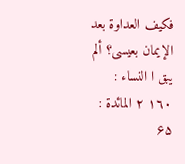فكيف العداوة بعد الإيمان بعيسى؟ ألم يبق ا النساء : ١٦٠ ٢ المائدة : ۶۵